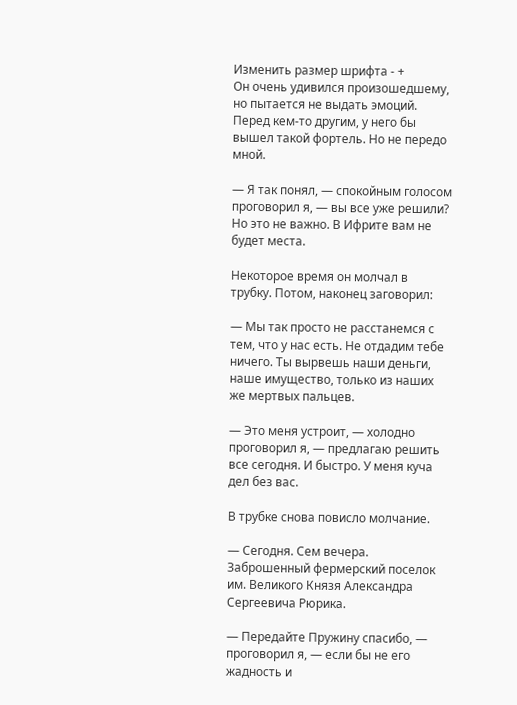Изменить размер шрифта - +
Он очень удивился произошедшему, но пытается не выдать эмоций. Перед кем-то другим, у него бы вышел такой фортель. Но не передо мной.

— Я так понял, — спокойным голосом проговорил я, — вы все уже решили? Но это не важно. В Ифрите вам не будет места.

Некоторое время он молчал в трубку. Потом, наконец заговорил:

— Мы так просто не расстанемся с тем, что у нас есть. Не отдадим тебе ничего. Ты вырвешь наши деньги, наше имущество, только из наших же мертвых пальцев.

— Это меня устроит, — холодно проговорил я, — предлагаю решить все сегодня. И быстро. У меня куча дел без вас.

В трубке снова повисло молчание.

— Сегодня. Сем вечера. Заброшенный фермерский поселок им. Великого Князя Александра Сергеевича Рюрика.

— Передайте Пружину спасибо, — проговорил я, — если бы не его жадность и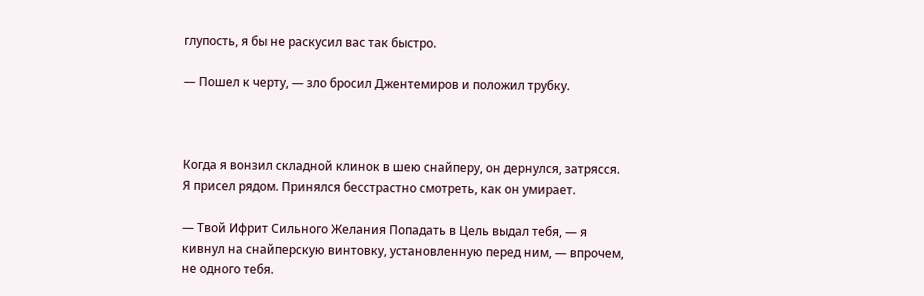глупость, я бы не раскусил вас так быстро.

— Пошел к черту, — зло бросил Джентемиров и положил трубку.



Когда я вонзил складной клинок в шею снайперу, он дернулся, затрясся. Я присел рядом. Принялся бесстрастно смотреть, как он умирает.

— Твой Ифрит Сильного Желания Попадать в Цель выдал тебя, — я кивнул на снайперскую винтовку, установленную перед ним, — впрочем, не одного тебя.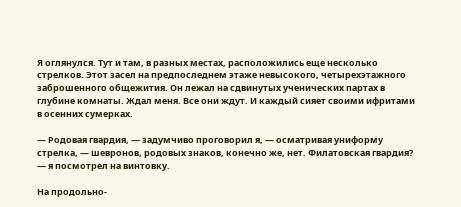Я оглянулся. Тут и там, в разных местах, расположились еще несколько стрелков. Этот засел на предпоследнем этаже невысокого, четырехэтажного заброшенного общежития. Он лежал на сдвинутых ученических партах в глубине комнаты. Ждал меня. Все они ждут. И каждый сияет своими ифритами в осенних сумерках.

— Родовая гвардия, — задумчиво проговорил я, — осматривая униформу стрелка, — шевронов, родовых знаков, конечно же, нет. Филатовская гвардия? — я посмотрел на винтовку.

На продольно-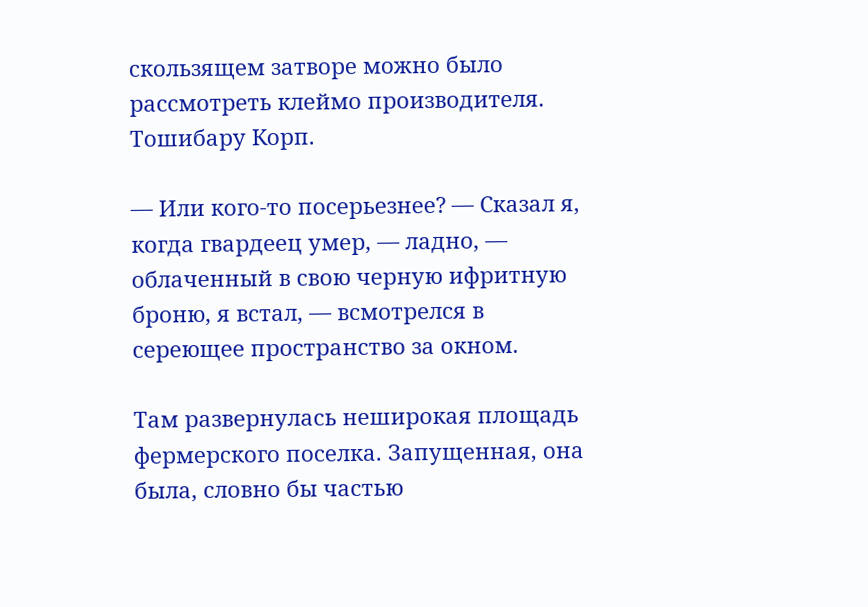скользящем затворе можно было рассмотреть клеймо производителя. Тошибару Корп.

— Или кого-то посерьезнее? — Сказал я, когда гвардеец умер, — ладно, — облаченный в свою черную ифритную броню, я встал, — всмотрелся в сереющее пространство за окном.

Там развернулась неширокая площадь фермерского поселка. Запущенная, она была, словно бы частью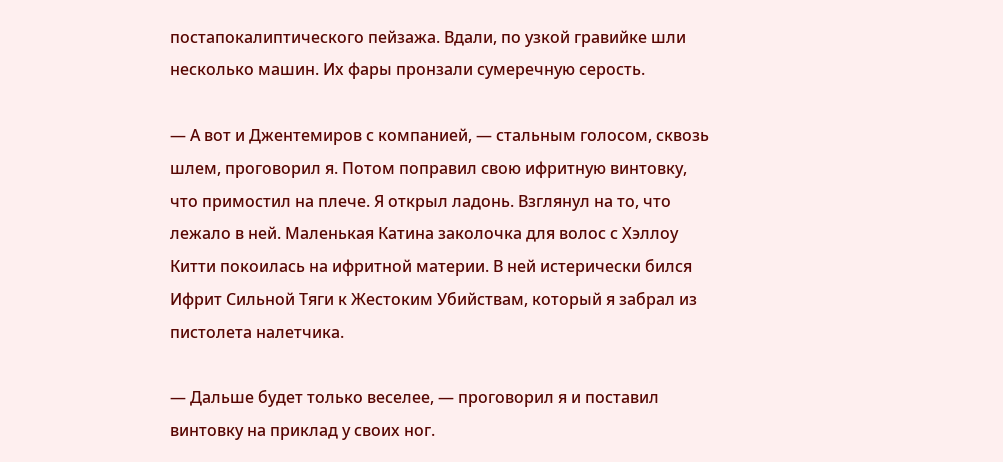постапокалиптического пейзажа. Вдали, по узкой гравийке шли несколько машин. Их фары пронзали сумеречную серость.

— А вот и Джентемиров с компанией, — стальным голосом, сквозь шлем, проговорил я. Потом поправил свою ифритную винтовку, что примостил на плече. Я открыл ладонь. Взглянул на то, что лежало в ней. Маленькая Катина заколочка для волос с Хэллоу Китти покоилась на ифритной материи. В ней истерически бился Ифрит Сильной Тяги к Жестоким Убийствам, который я забрал из пистолета налетчика.

— Дальше будет только веселее, — проговорил я и поставил винтовку на приклад у своих ног.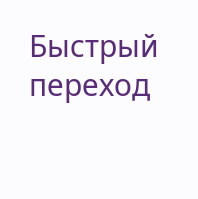Быстрый переход